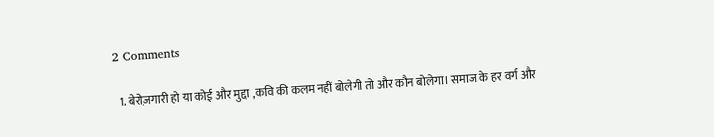2 Comments

  1. बेरोज़गारी हो या कोई और मुद्दा ,कवि की कलम नहीं बोलेगी तो और कौन बोलेगा। समाज के हर वर्ग और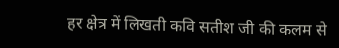हर क्षेत्र में लिखती कवि सतीश जी की कलम से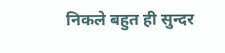निकले बहुत ही सुन्दर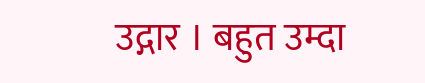उद्गार । बहुत उम्दा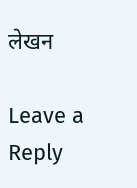लेखन

Leave a Reply